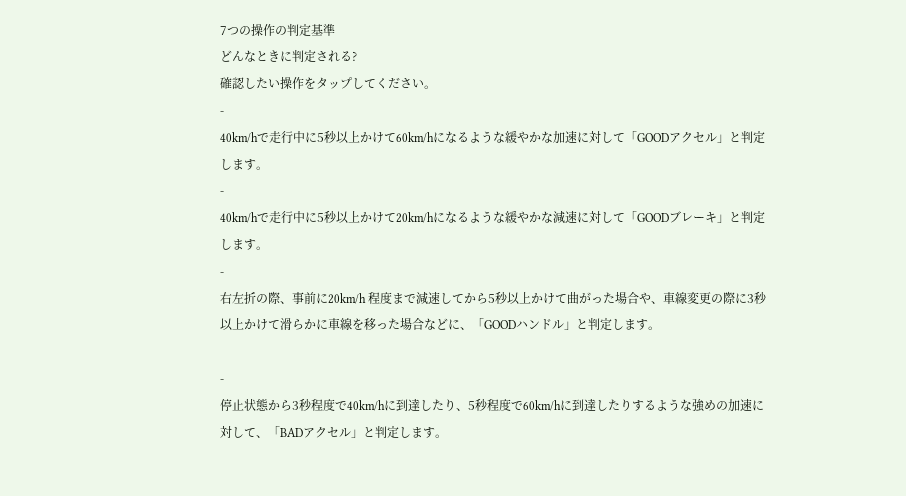7つの操作の判定基準
どんなときに判定される?
確認したい操作をタップしてください。
-
40km/hで走行中に5秒以上かけて60km/hになるような緩やかな加速に対して「GOODアクセル」と判定します。
-
40km/hで走行中に5秒以上かけて20km/hになるような緩やかな減速に対して「GOODブレーキ」と判定します。
-
右左折の際、事前に20km/h 程度まで減速してから5秒以上かけて曲がった場合や、車線変更の際に3秒以上かけて滑らかに車線を移った場合などに、「GOODハンドル」と判定します。

-
停止状態から3秒程度で40km/hに到達したり、5秒程度で60km/hに到達したりするような強めの加速に対して、「BADアクセル」と判定します。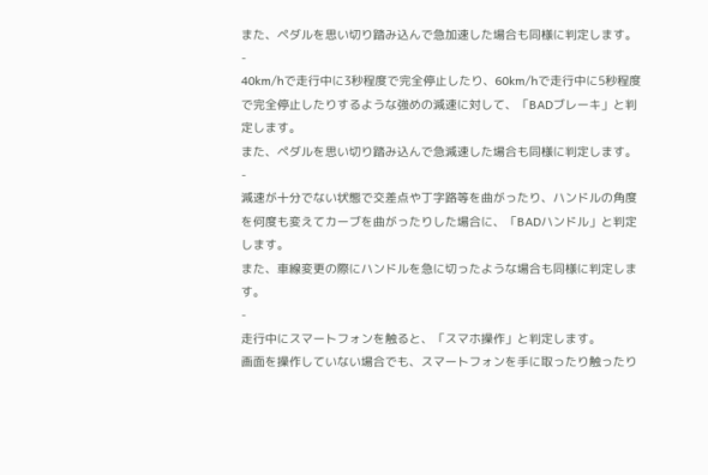また、ペダルを思い切り踏み込んで急加速した場合も同様に判定します。 -
40km/hで走行中に3秒程度で完全停止したり、60km/hで走行中に5秒程度で完全停止したりするような強めの減速に対して、「BADブレーキ」と判定します。
また、ペダルを思い切り踏み込んで急減速した場合も同様に判定します。 -
減速が十分でない状態で交差点や丁字路等を曲がったり、ハンドルの角度を何度も変えてカーブを曲がったりした場合に、「BADハンドル」と判定します。
また、車線変更の際にハンドルを急に切ったような場合も同様に判定します。
-
走行中にスマートフォンを触ると、「スマホ操作」と判定します。
画面を操作していない場合でも、スマートフォンを手に取ったり触ったり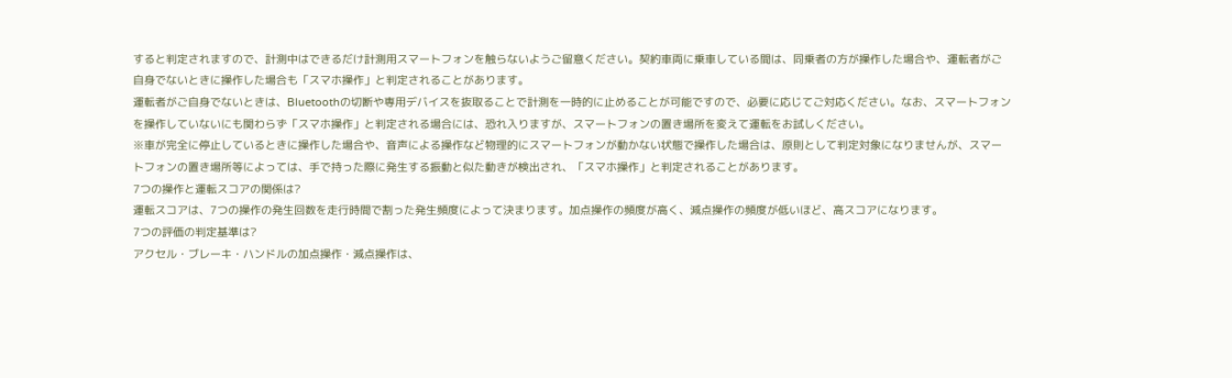すると判定されますので、計測中はできるだけ計測用スマートフォンを触らないようご留意ください。契約車両に乗車している間は、同乗者の方が操作した場合や、運転者がご自身でないときに操作した場合も「スマホ操作」と判定されることがあります。
運転者がご自身でないときは、Bluetoothの切断や専用デバイスを抜取ることで計測を一時的に止めることが可能ですので、必要に応じてご対応ください。なお、スマートフォンを操作していないにも関わらず「スマホ操作」と判定される場合には、恐れ入りますが、スマートフォンの置き場所を変えて運転をお試しください。
※車が完全に停止しているときに操作した場合や、音声による操作など物理的にスマートフォンが動かない状態で操作した場合は、原則として判定対象になりませんが、スマートフォンの置き場所等によっては、手で持った際に発生する振動と似た動きが検出され、「スマホ操作」と判定されることがあります。
7つの操作と運転スコアの関係は?
運転スコアは、7つの操作の発生回数を走行時間で割った発生頻度によって決まります。加点操作の頻度が高く、減点操作の頻度が低いほど、高スコアになります。
7つの評価の判定基準は?
アクセル・ブレーキ・ハンドルの加点操作・減点操作は、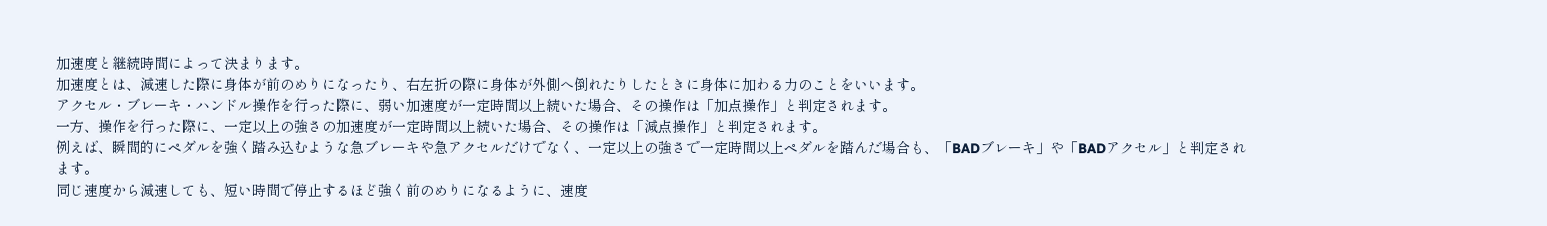加速度と継続時間によって決まります。
加速度とは、減速した際に身体が前のめりになったり、右左折の際に身体が外側へ倒れたりしたときに身体に加わる力のことをいいます。
アクセル・ブレーキ・ハンドル操作を行った際に、弱い加速度が一定時間以上続いた場合、その操作は「加点操作」と判定されます。
一方、操作を行った際に、一定以上の強さの加速度が一定時間以上続いた場合、その操作は「減点操作」と判定されます。
例えば、瞬間的にペダルを強く踏み込むような急ブレーキや急アクセルだけでなく、一定以上の強さで一定時間以上ペダルを踏んだ場合も、「BADブレーキ」や「BADアクセル」と判定されます。
同じ速度から減速しても、短い時間で停止するほど強く前のめりになるように、速度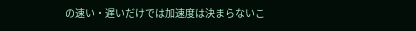の速い・遅いだけでは加速度は決まらないこ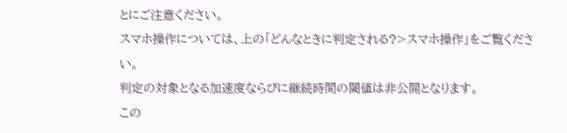とにご注意ください。
スマホ操作については、上の「どんなときに判定される?>スマホ操作」をご覧ください。
判定の対象となる加速度ならびに継続時間の閾値は非公開となります。
この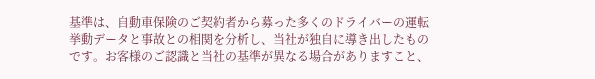基準は、自動車保険のご契約者から募った多くのドライバーの運転挙動データと事故との相関を分析し、当社が独自に導き出したものです。お客様のご認識と当社の基準が異なる場合がありますこと、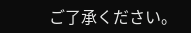ご了承ください。